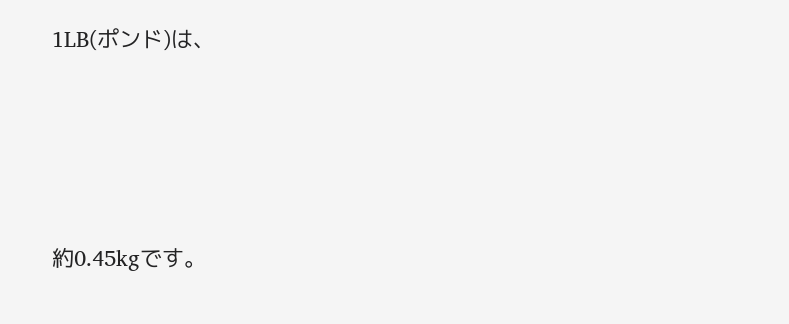1LB(ポンド)は、




約0.45kgです。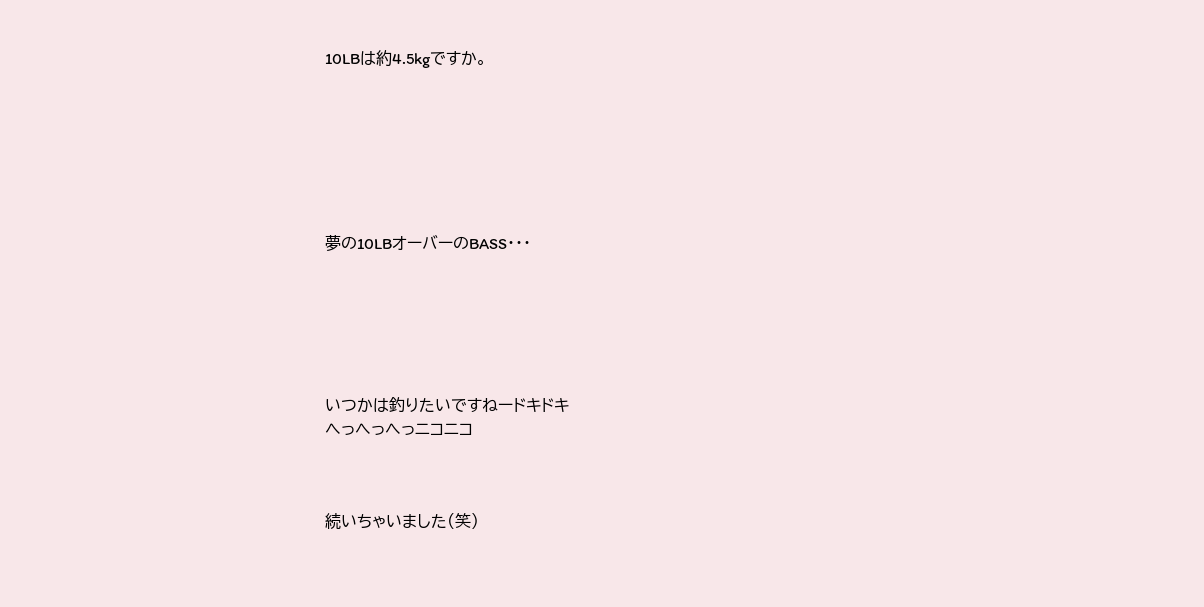10LBは約4.5kgですか。







夢の10LBオーバーのBASS・・・






いつかは釣りたいですねードキドキ
へっへっへっニコニコ



続いちゃいました(笑)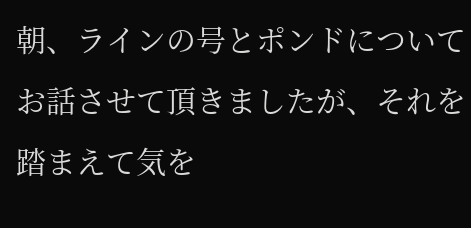朝、ラインの号とポンドについてお話させて頂きましたが、それを踏まえて気を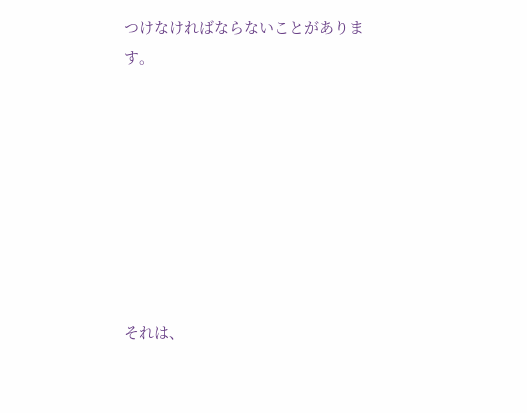つけなければならないことがあります。








それは、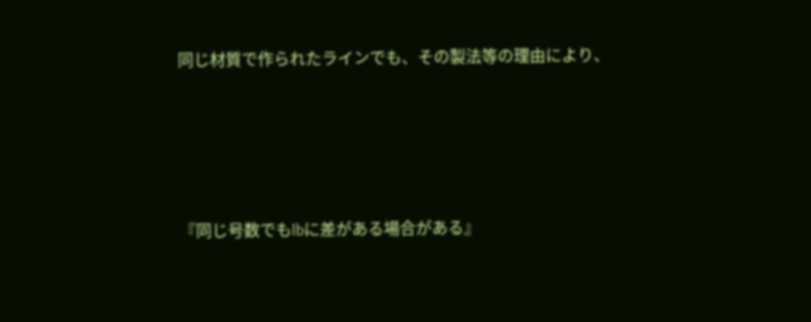同じ材質で作られたラインでも、その製法等の理由により、





『同じ号数でもlbに差がある場合がある』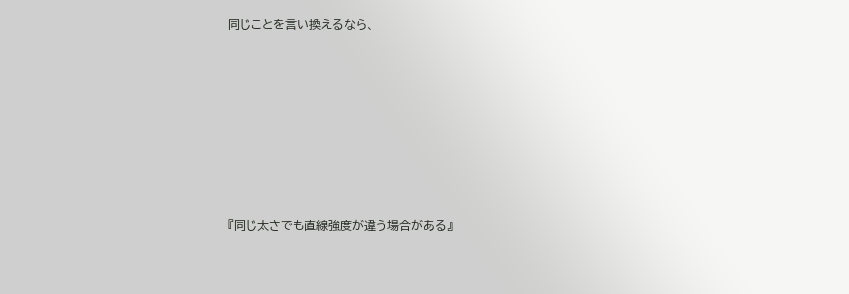同じことを言い換えるなら、








『同じ太さでも直線強度が違う場合がある』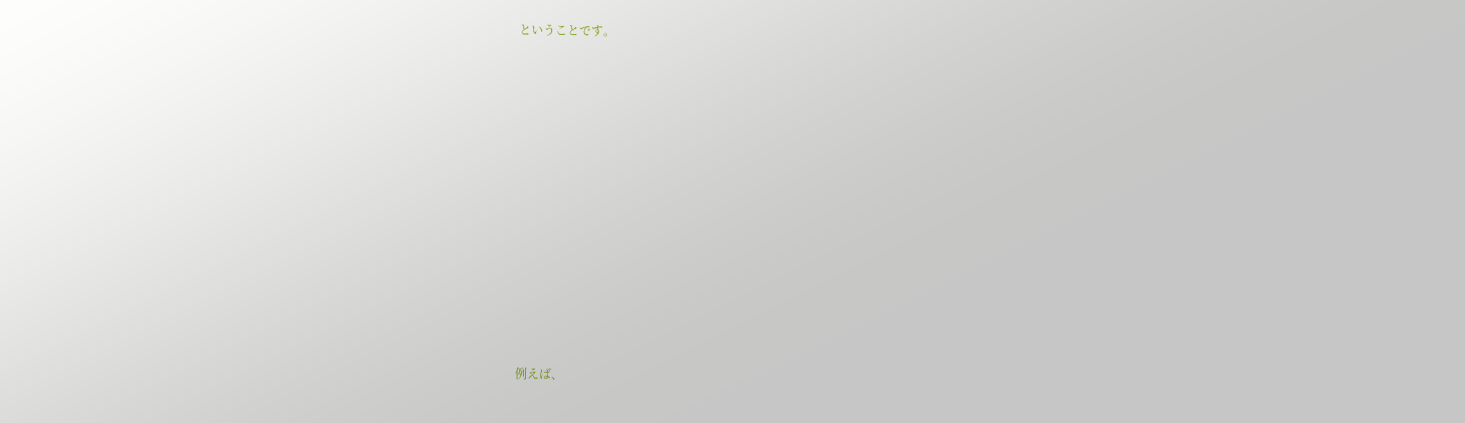ということです。













例えば、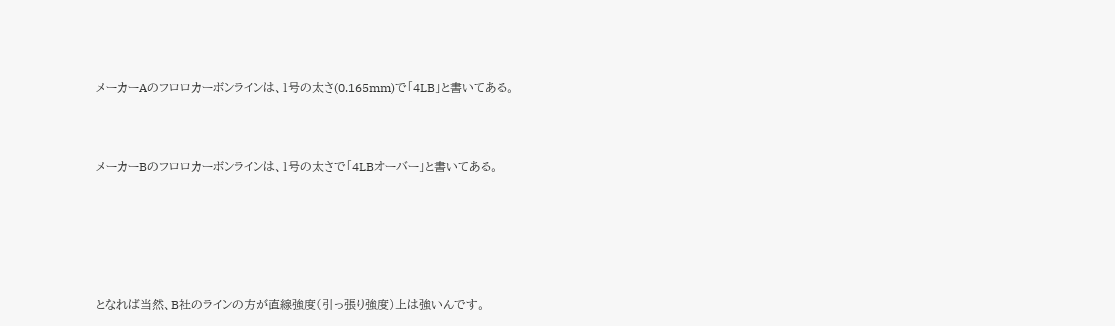メーカーAのフロロカーボンラインは、1号の太さ(0.165mm)で「4LB」と書いてある。



メーカーBのフロロカーボンラインは、1号の太さで「4LBオーバー」と書いてある。






となれば当然、B社のラインの方が直線強度(引っ張り強度)上は強いんです。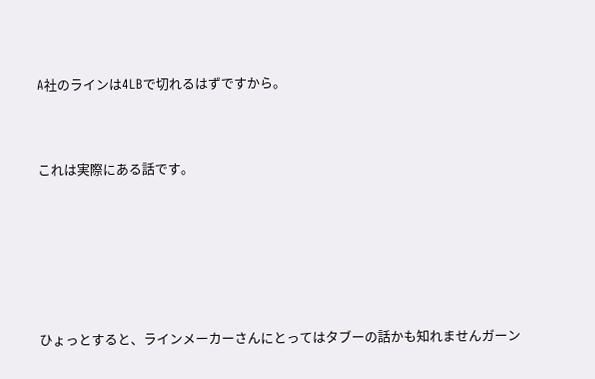A社のラインは4LBで切れるはずですから。




これは実際にある話です。









ひょっとすると、ラインメーカーさんにとってはタブーの話かも知れませんガーン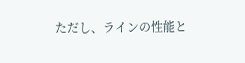ただし、ラインの性能と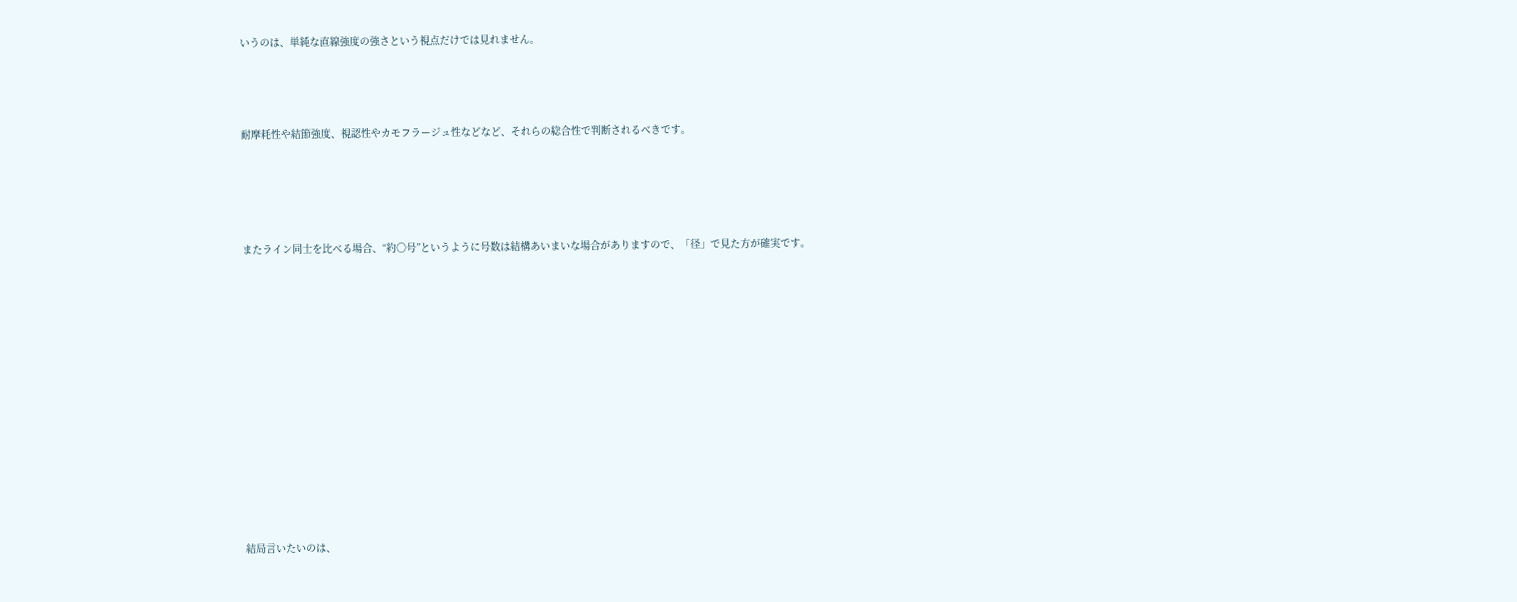いうのは、単純な直線強度の強さという視点だけでは見れません。



耐摩耗性や結節強度、視認性やカモフラージュ性などなど、それらの総合性で判断されるべきです。




またライン同士を比べる場合、“約〇号”というように号数は結構あいまいな場合がありますので、「径」で見た方が確実です。












結局言いたいのは、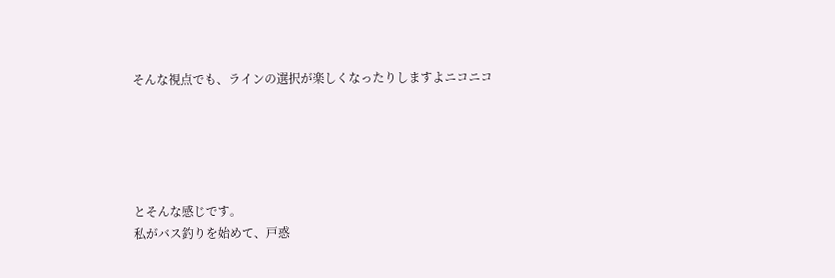そんな視点でも、ラインの選択が楽しくなったりしますよニコニコ





とそんな感じです。
私がバス釣りを始めて、戸惑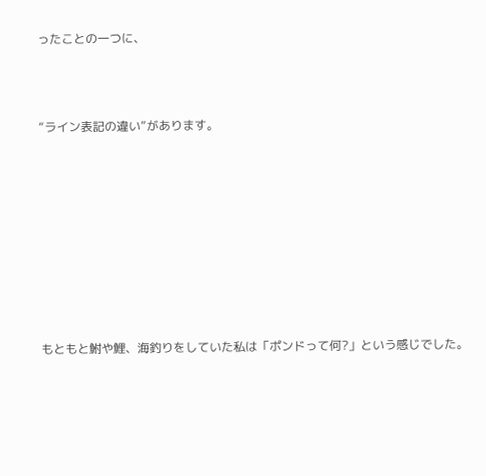ったことの一つに、



“ライン表記の違い”があります。









もともと鮒や鯉、海釣りをしていた私は「ポンドって何?」という感じでした。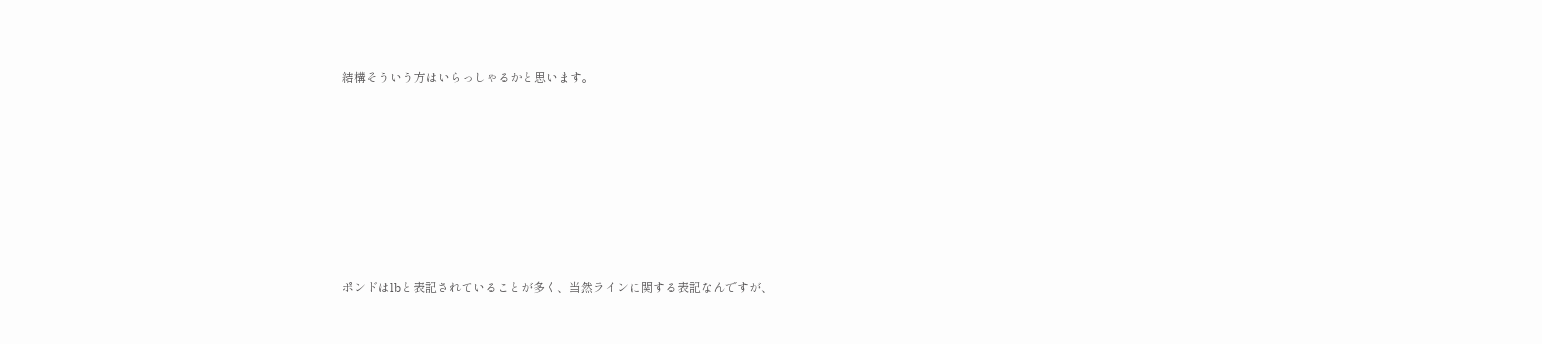結構そういう方はいらっしゃるかと思います。








ポンドはlbと表記されていることが多く、当然ラインに関する表記なんですが、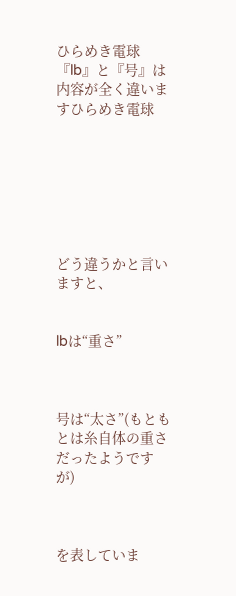ひらめき電球『lb』と『号』は内容が全く違いますひらめき電球







どう違うかと言いますと、


lbは“重さ”



号は“太さ”(もともとは糸自体の重さだったようですが)



を表していま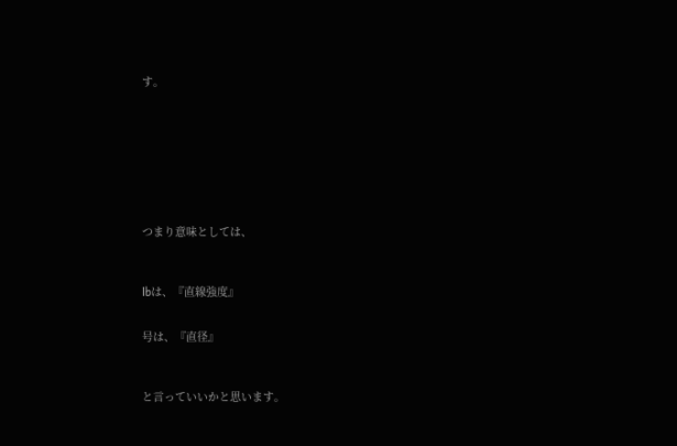す。









つまり意味としては、



lbは、『直線強度』


号は、『直径』



と言っていいかと思います。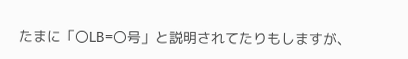たまに「〇LB=〇号」と説明されてたりもしますが、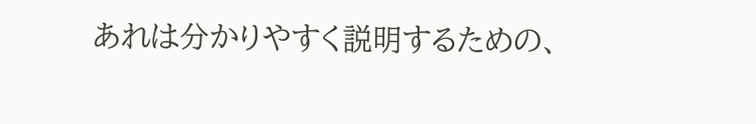あれは分かりやすく説明するための、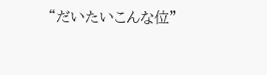“だいたいこんな位”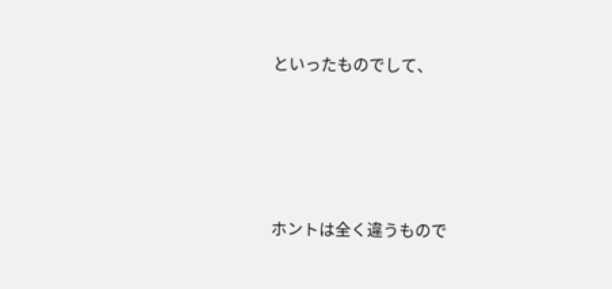といったものでして、





ホントは全く違うもので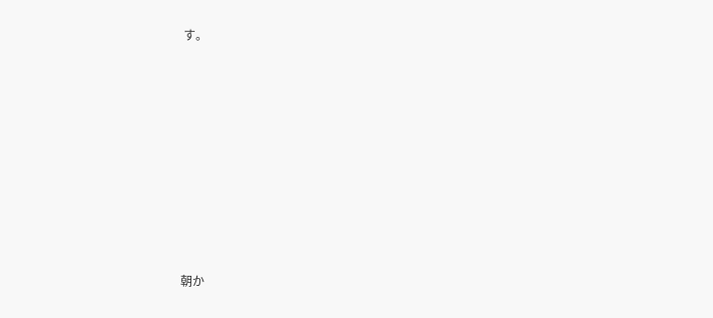す。










朝か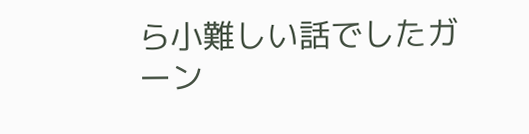ら小難しい話でしたガーン